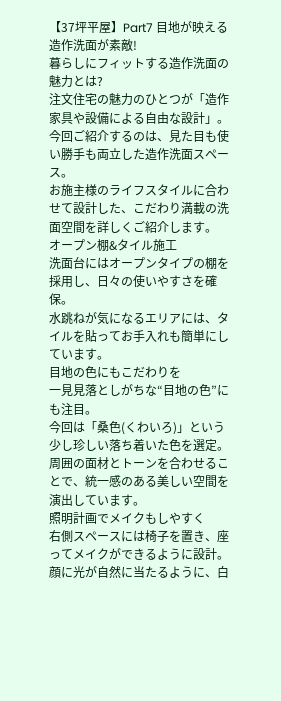【37坪平屋】Part7 目地が映える 造作洗面が素敵!
暮らしにフィットする造作洗面の魅力とは?
注文住宅の魅力のひとつが「造作家具や設備による自由な設計」。
今回ご紹介するのは、見た目も使い勝手も両立した造作洗面スペース。
お施主様のライフスタイルに合わせて設計した、こだわり満載の洗面空間を詳しくご紹介します。
オープン棚&タイル施工
洗面台にはオープンタイプの棚を採用し、日々の使いやすさを確保。
水跳ねが気になるエリアには、タイルを貼ってお手入れも簡単にしています。
目地の色にもこだわりを
一見見落としがちな“目地の色”にも注目。
今回は「桑色(くわいろ)」という少し珍しい落ち着いた色を選定。
周囲の面材とトーンを合わせることで、統一感のある美しい空間を演出しています。
照明計画でメイクもしやすく
右側スペースには椅子を置き、座ってメイクができるように設計。
顔に光が自然に当たるように、白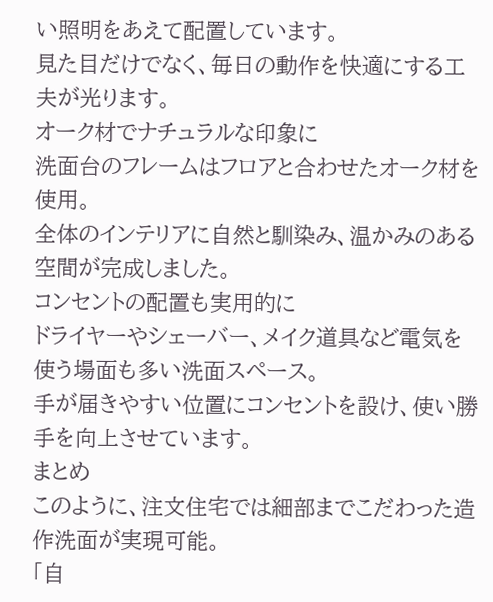い照明をあえて配置しています。
見た目だけでなく、毎日の動作を快適にする工夫が光ります。
オーク材でナチュラルな印象に
洗面台のフレームはフロアと合わせたオーク材を使用。
全体のインテリアに自然と馴染み、温かみのある空間が完成しました。
コンセントの配置も実用的に
ドライヤーやシェーバー、メイク道具など電気を使う場面も多い洗面スペース。
手が届きやすい位置にコンセントを設け、使い勝手を向上させています。
まとめ
このように、注文住宅では細部までこだわった造作洗面が実現可能。
「自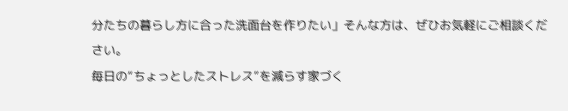分たちの暮らし方に合った洗面台を作りたい」そんな方は、ぜひお気軽にご相談ください。
毎日の“ちょっとしたストレス”を減らす家づく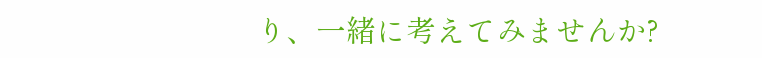り、一緒に考えてみませんか?